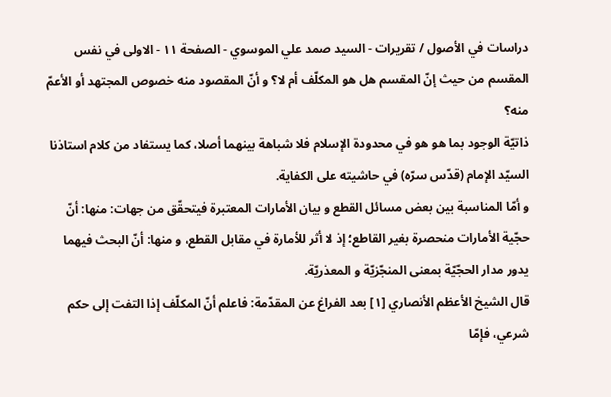دراسات في الأصول / تقريرات - السيد صمد علي الموسوي - الصفحة ١١ - الاولى في نفس المقسم من حيث إنّ المقسم هل هو المكلّف أم لا؟ و أنّ المقصود منه خصوص المجتهد أو الأعمّ منه؟
ذاتيّة الوجود بما هو هو في محدودة الإسلام فلا شباهة بينهما أصلا، كما يستفاد من كلام استاذنا السيّد الإمام (قدّس سرّه) في حاشيته على الكفاية.
و أمّا المناسبة بين بعض مسائل القطع و بيان الأمارات المعتبرة فيتحقّق من جهات: منها: أنّ حجّية الأمارات منحصرة بغير القاطع؛ إذ لا أثر للأمارة في مقابل القطع، و منها: أنّ البحث فيهما يدور مدار الحجّيّة بمعنى المنجّزيّة و المعذريّة.
قال الشيخ الأعظم الأنصاري [١] بعد الفراغ عن المقدّمة: فاعلم أنّ المكلّف إذا التفت إلى حكم شرعي، فإمّا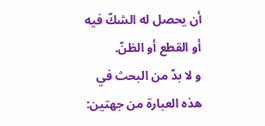أن يحصل له الشكّ فيه أو القطع أو الظنّ.
و لا بدّ من البحث في هذه العبارة من جهتين: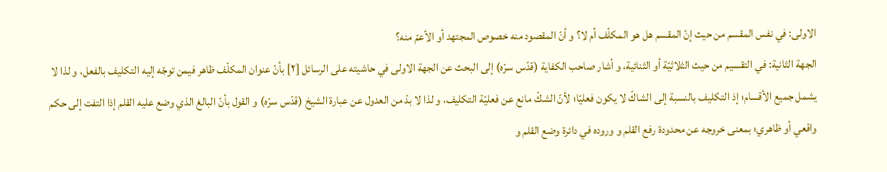الاولى: في نفس المقسم من حيث إنّ المقسم هل هو المكلّف أم لا؟ و أنّ المقصود منه خصوص المجتهد أو الأعمّ منه؟
الجهة الثانية: في التقسيم من حيث الثلاثيّة أو الثنائية، و أشار صاحب الكفاية (قدّس سرّه) إلى البحث عن الجهة الاولى في حاشيته على الرسائل [٢] بأنّ عنوان المكلّف ظاهر فيمن توجّه إليه التكليف بالفعل، و لذا لا يشمل جميع الأقسام؛ إذ التكليف بالنسبة إلى الشاكّ لا يكون فعليّا؛ لأنّ الشكّ مانع عن فعليّة التكليف، و لذا لا بدّ من العدول عن عبارة الشيخ (قدّس سرّه) و القول بأنّ البالغ الذي وضع عليه القلم إذا التفت إلى حكم واقعي أو ظاهري؛ بمعنى خروجه عن محدودة رفع القلم و وروده في دائرة وضع القلم و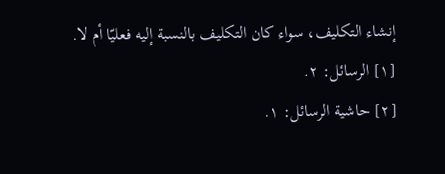إنشاء التكليف، سواء كان التكليف بالنسبة إليه فعليّا أم لا.
[١] الرسائل: ٢.
[٢] حاشية الرسائل: ١.